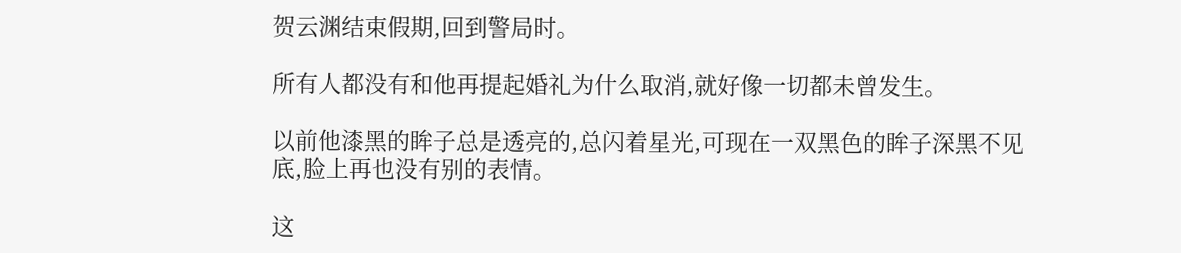贺云渊结束假期,回到警局时。

所有人都没有和他再提起婚礼为什么取消,就好像一切都未曾发生。

以前他漆黑的眸子总是透亮的,总闪着星光,可现在一双黑色的眸子深黑不见底,脸上再也没有别的表情。

这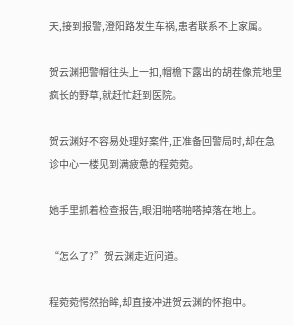天,接到报警,澄阳路发生车祸,患者联系不上家属。

贺云渊把警帽往头上一扣,帽檐下露出的胡茬像荒地里疯长的野草,就赶忙赶到医院。

贺云渊好不容易处理好案件,正准备回警局时,却在急诊中心一楼见到满疲惫的程菀菀。

她手里抓着检查报告,眼泪啪嗒啪嗒掉落在地上。

“怎么了?”贺云渊走近问道。

程菀菀愕然抬眸,却直接冲进贺云渊的怀抱中。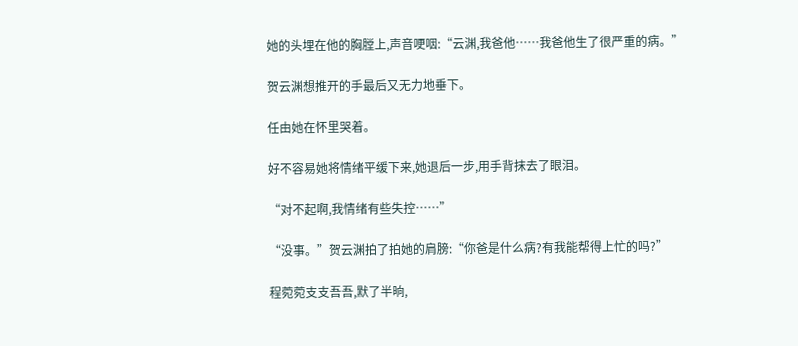她的头埋在他的胸膛上,声音哽咽:“云渊,我爸他……我爸他生了很严重的病。”

贺云渊想推开的手最后又无力地垂下。

任由她在怀里哭着。

好不容易她将情绪平缓下来,她退后一步,用手背抹去了眼泪。

“对不起啊,我情绪有些失控……”

“没事。”贺云渊拍了拍她的肩膀:“你爸是什么病?有我能帮得上忙的吗?”

程菀菀支支吾吾,默了半晌,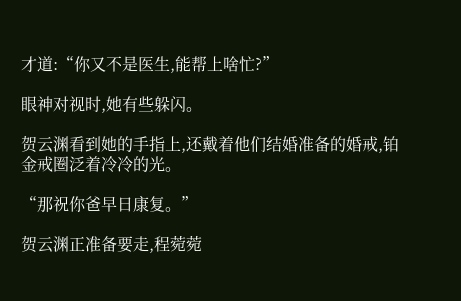才道:“你又不是医生,能帮上啥忙?”

眼神对视时,她有些躲闪。

贺云渊看到她的手指上,还戴着他们结婚准备的婚戒,铂金戒圈泛着冷冷的光。

“那祝你爸早日康复。”

贺云渊正准备要走,程菀菀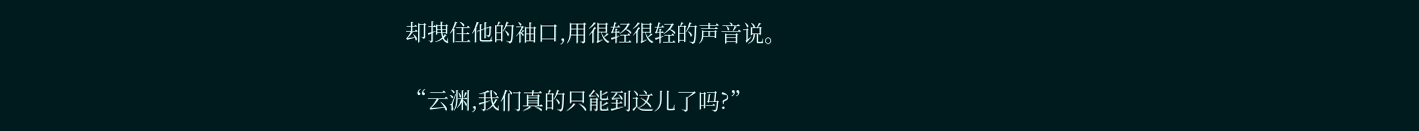却拽住他的袖口,用很轻很轻的声音说。

“云渊,我们真的只能到这儿了吗?”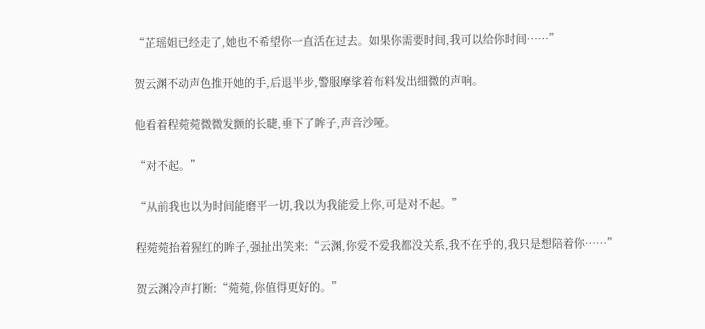“芷瑶姐已经走了,她也不希望你一直活在过去。如果你需要时间,我可以给你时间……”

贺云渊不动声色推开她的手,后退半步,警服摩挲着布料发出细微的声响。

他看着程菀菀微微发颤的长睫,垂下了眸子,声音沙哑。

“对不起。”

“从前我也以为时间能磨平一切,我以为我能爱上你,可是对不起。”

程菀菀抬着猩红的眸子,强扯出笑来:“云渊,你爱不爱我都没关系,我不在乎的,我只是想陪着你……”

贺云渊冷声打断:“菀菀,你值得更好的。”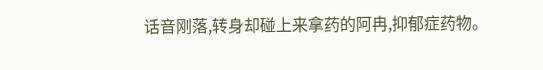话音刚落,转身却碰上来拿药的阿冉,抑郁症药物。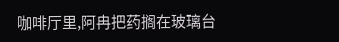咖啡厅里,阿冉把药搁在玻璃台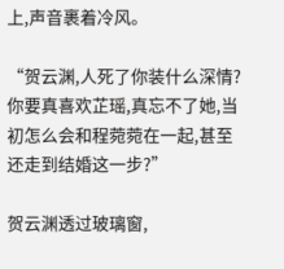上,声音裹着冷风。

“贺云渊,人死了你装什么深情?你要真喜欢芷瑶,真忘不了她,当初怎么会和程菀菀在一起,甚至还走到结婚这一步?”

贺云渊透过玻璃窗,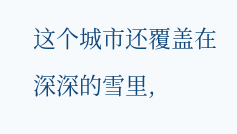这个城市还覆盖在深深的雪里,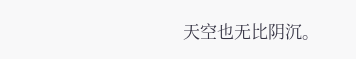天空也无比阴沉。